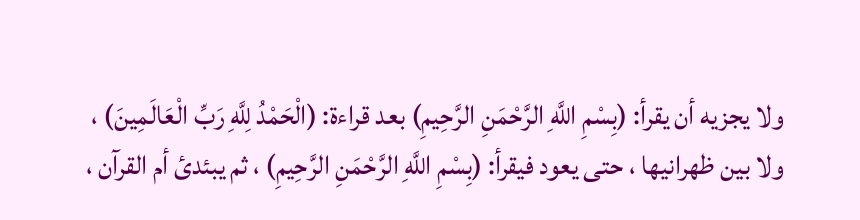ولا يجزيه أن يقرأ: (بِسْمِ اللَّهِ الرَّحْمَنِ الرَّحِيمِ) بعد قراءة: (الْحَمْدُ لِلَّهِ رَبِّ الْعَالَمِينَ) ، ولا بين ظهرانيها ، حتى يعود فيقرأ: (بِسْمِ اللَّهِ الرَّحْمَنِ الرَّحِيمِ) ، ثم يبئدئ أم القرآن ،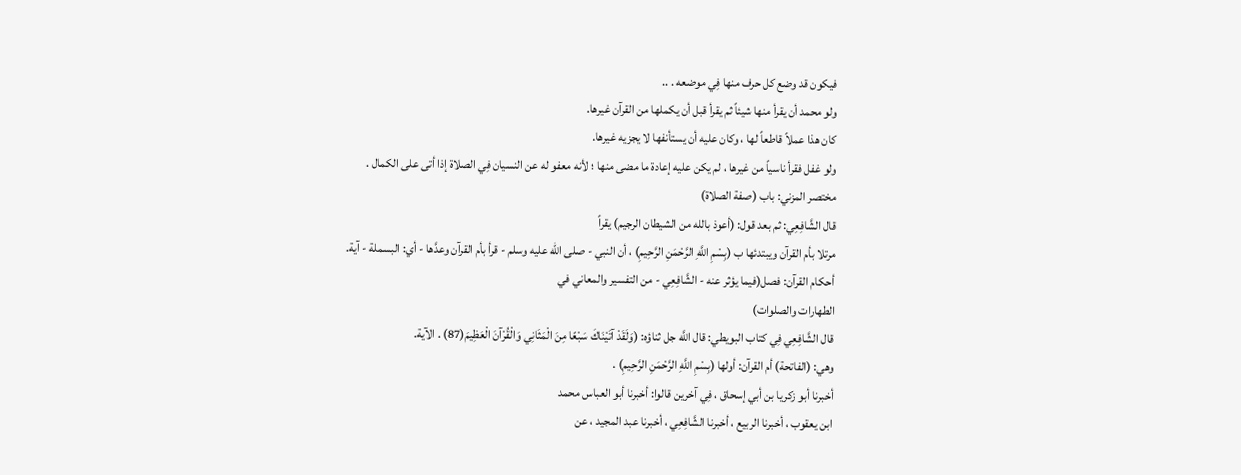فيكون قد وضع كل حرف منها فِي موضعه . ..
ولو محمد أن يقرأ منها شيئاً ثم يقرأ قبل أن يكملها من القرآن غيرها.
كان هذا عملاً قاطعاً لها ، وكان عليه أن يستأنفها لا يجزيه غيرها.
ولو غفل فقرأ ناسياً من غيرها ، لم يكن عليه إعادة ما مضى منها ؛ لأنه معفو له عن النسيان فِي الصلاة إذا أتى على الكمال .
مختصر المزني: باب (صفة الصلاة)
قال الشَّافِعِي: ثم بعد قول: (أعوذ بالله من الشيطان الرجيم) يقراً
مرتلا بأم القرآن ويبتدئها ب (بِسْمِ اللَّهِ الرَّحْمَنِ الرَّحِيمِ) ، أن النبي - صلى الله عليه وسلم - قرأ بأم القرآن وعدَّها - أي: البسملة - آية.
أحكام القرآن: فصل(فيما يؤثر عنه - الشَّافِعِي - من التفسير والمعاني في
الطهارات والصلوات)
قال الشَّافِعِي فِي كتاب البويطي: قال اللَّه جل ثناؤه: (وَلَقَدْ آتَيْنَاكَ سَبْعًا مِنَ الْمَثَانِي وَالْقُرْآنَ الْعَظِيمَ(87) . الآية.
وهي: (الفاتحة) أم القرآن: أولها (بِسْمِ اللَّهِ الرَّحْمَنِ الرَّحِيمِ) .
أخبرنا أبو زكريا بن أبي إسحاق ، فِي آخرين قالوا: أخبرنا أبو العباس محمد
ابن يعقوب ، أخبرنا الربيع ، أخبرنا الشَّافِعِي ، أخبرنا عبد المجيد ، عن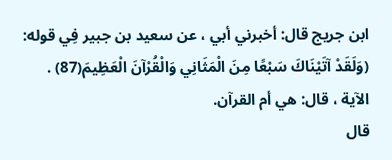ابن جريج قال: أخبرني أبي ، عن سعيد بن جبير فِي قوله: (وَلَقَدْ آتَيْنَاكَ سَبْعًا مِنَ الْمَثَانِي وَالْقُرْآنَ الْعَظِيمَ(87) . الآية ، قال: هي أم القرآن.
قال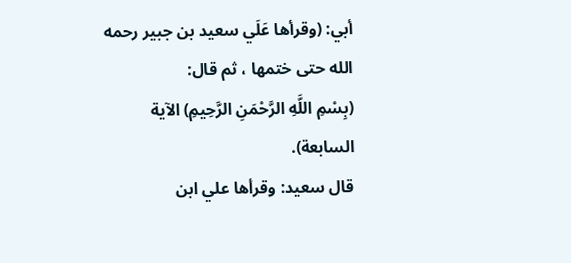أبي: (وقرأها عَلَي سعيد بن جبير رحمه الله حتى ختمها ، ثم قال:
(بِسْمِ اللَّهِ الرَّحْمَنِ الرَّحِيمِ) الآية السابعة).
قال سعيد: وقرأها علي ابن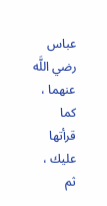عباس رضي اللَّه عنهما ، كما قرأتها عليك ، ثم